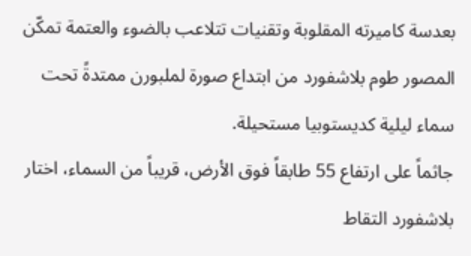بعدسة كاميرته المقلوبة وتقنيات تتلاعب بالضوء والعتمة تمكّن المصور طوم بلاشفورد من ابتداع صورة لملبورن ممتدةً تحت سماء ليلية كديستوبيا مستحيلة.
جاثماً على ارتفاع 55 طابقاً فوق الأرض، قريباً من السماء، اختار بلاشفورد التقاط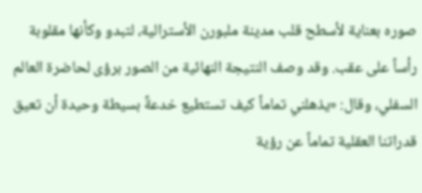صوره بعناية لأسطح قلب مدينة ملبورن الأسترالية، لتبدو وكأنها مقلوبة رأساً على عقب. وقد وصف النتيجة النهائية من الصور برؤى لحاضرة العالم السفلي، وقال: «يذهلني تماماً كيف تستطيع خدعةٌ بسيطة وحيدة أن تعيق قدراتنا العقلية تماماً عن رؤية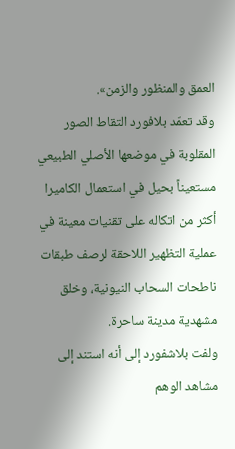العمق والمنظور والزمن».
وقد تعمّد بلافورد التقاط الصور المقلوبة في موضعها الأصلي الطبيعي مستعيناً بحيل في استعمال الكاميرا أكثر من اتكاله على تقنيات معينة في عملية التظهير اللاحقة لرصف طبقات ناطحات السحاب النيونية، وخلق مشهدية مدينة ساحرة.
ولفت بلاشفورد إلى أنه استند إلى مشاهد الوهم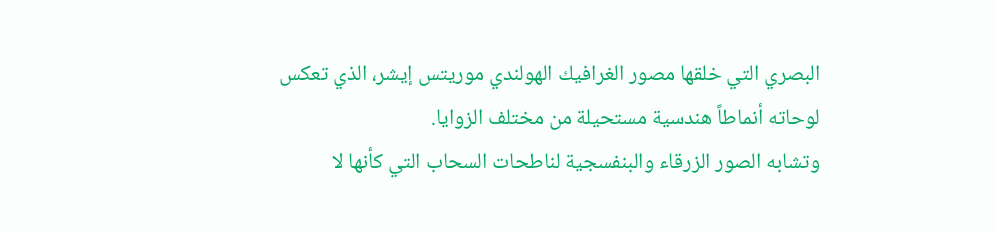البصري التي خلقها مصور الغرافيك الهولندي موريتس إيشر، الذي تعكس لوحاته أنماطاً هندسية مستحيلة من مختلف الزوايا.
وتشابه الصور الزرقاء والبنفسجية لناطحات السحاب التي كأنها لا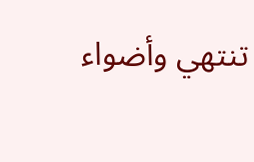تنتهي وأضواء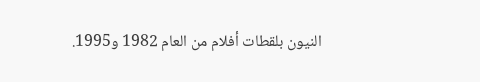النيون بلقطات أفلام من العام 1982 و1995.